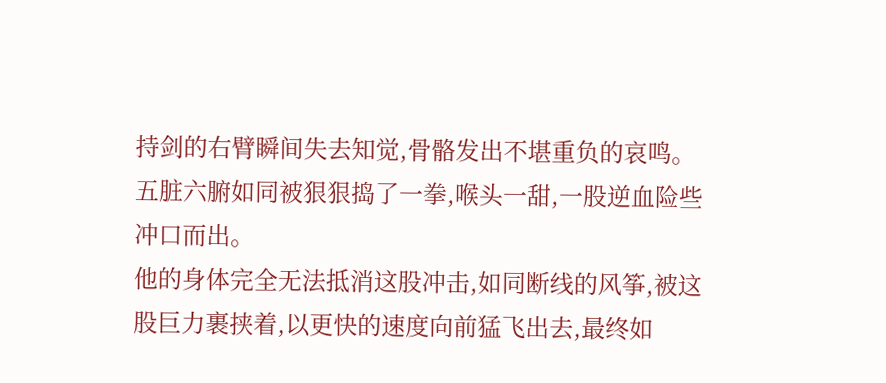持剑的右臂瞬间失去知觉,骨骼发出不堪重负的哀鸣。五脏六腑如同被狠狠捣了一拳,喉头一甜,一股逆血险些冲口而出。
他的身体完全无法抵消这股冲击,如同断线的风筝,被这股巨力裹挟着,以更快的速度向前猛飞出去,最终如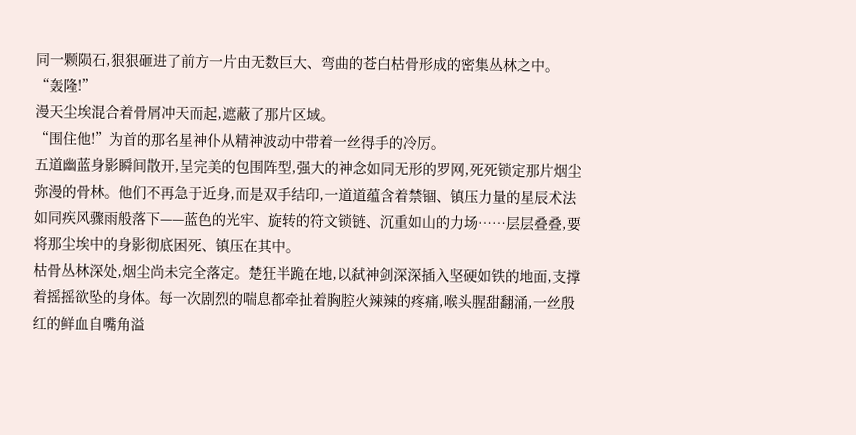同一颗陨石,狠狠砸进了前方一片由无数巨大、弯曲的苍白枯骨形成的密集丛林之中。
“轰隆!”
漫天尘埃混合着骨屑冲天而起,遮蔽了那片区域。
“围住他!”为首的那名星神仆从精神波动中带着一丝得手的冷厉。
五道幽蓝身影瞬间散开,呈完美的包围阵型,强大的神念如同无形的罗网,死死锁定那片烟尘弥漫的骨林。他们不再急于近身,而是双手结印,一道道蕴含着禁锢、镇压力量的星辰术法如同疾风骤雨般落下——蓝色的光牢、旋转的符文锁链、沉重如山的力场……层层叠叠,要将那尘埃中的身影彻底困死、镇压在其中。
枯骨丛林深处,烟尘尚未完全落定。楚狂半跪在地,以弑神剑深深插入坚硬如铁的地面,支撑着摇摇欲坠的身体。每一次剧烈的喘息都牵扯着胸腔火辣辣的疼痛,喉头腥甜翻涌,一丝殷红的鲜血自嘴角溢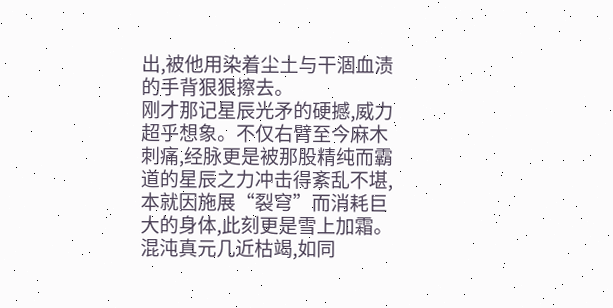出,被他用染着尘土与干涸血渍的手背狠狠擦去。
刚才那记星辰光矛的硬撼,威力超乎想象。不仅右臂至今麻木刺痛,经脉更是被那股精纯而霸道的星辰之力冲击得紊乱不堪,本就因施展“裂穹”而消耗巨大的身体,此刻更是雪上加霜。混沌真元几近枯竭,如同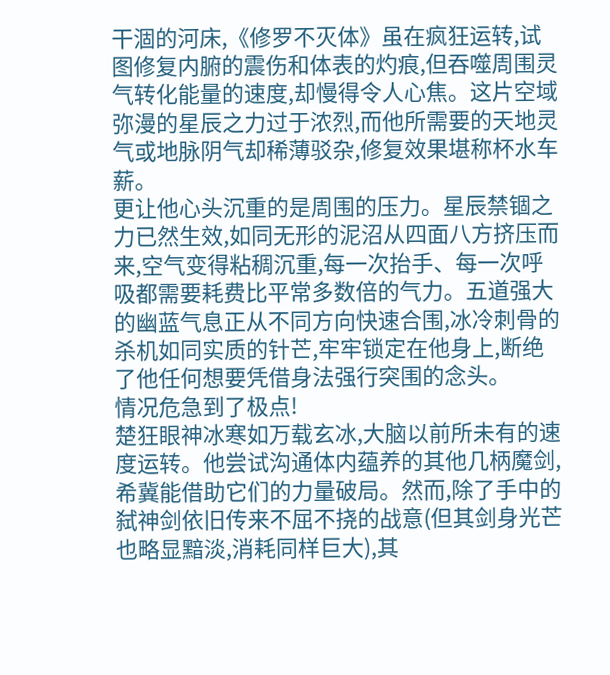干涸的河床,《修罗不灭体》虽在疯狂运转,试图修复内腑的震伤和体表的灼痕,但吞噬周围灵气转化能量的速度,却慢得令人心焦。这片空域弥漫的星辰之力过于浓烈,而他所需要的天地灵气或地脉阴气却稀薄驳杂,修复效果堪称杯水车薪。
更让他心头沉重的是周围的压力。星辰禁锢之力已然生效,如同无形的泥沼从四面八方挤压而来,空气变得粘稠沉重,每一次抬手、每一次呼吸都需要耗费比平常多数倍的气力。五道强大的幽蓝气息正从不同方向快速合围,冰冷刺骨的杀机如同实质的针芒,牢牢锁定在他身上,断绝了他任何想要凭借身法强行突围的念头。
情况危急到了极点!
楚狂眼神冰寒如万载玄冰,大脑以前所未有的速度运转。他尝试沟通体内蕴养的其他几柄魔剑,希冀能借助它们的力量破局。然而,除了手中的弑神剑依旧传来不屈不挠的战意(但其剑身光芒也略显黯淡,消耗同样巨大),其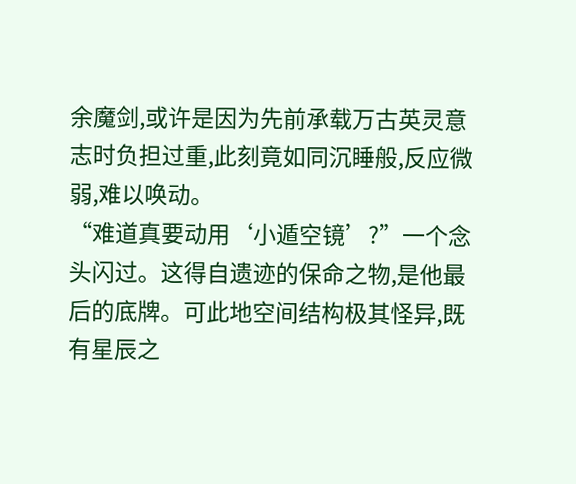余魔剑,或许是因为先前承载万古英灵意志时负担过重,此刻竟如同沉睡般,反应微弱,难以唤动。
“难道真要动用‘小遁空镜’?”一个念头闪过。这得自遗迹的保命之物,是他最后的底牌。可此地空间结构极其怪异,既有星辰之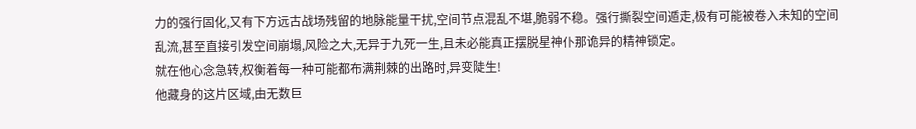力的强行固化,又有下方远古战场残留的地脉能量干扰,空间节点混乱不堪,脆弱不稳。强行撕裂空间遁走,极有可能被卷入未知的空间乱流,甚至直接引发空间崩塌,风险之大,无异于九死一生,且未必能真正摆脱星神仆那诡异的精神锁定。
就在他心念急转,权衡着每一种可能都布满荆棘的出路时,异变陡生!
他藏身的这片区域,由无数巨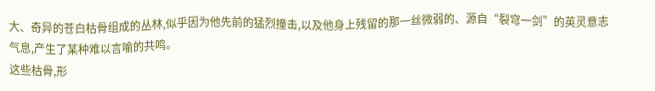大、奇异的苍白枯骨组成的丛林,似乎因为他先前的猛烈撞击,以及他身上残留的那一丝微弱的、源自“裂穹一剑”的英灵意志气息,产生了某种难以言喻的共鸣。
这些枯骨,形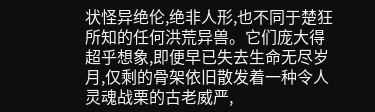状怪异绝伦,绝非人形,也不同于楚狂所知的任何洪荒异兽。它们庞大得超乎想象,即便早已失去生命无尽岁月,仅剩的骨架依旧散发着一种令人灵魂战栗的古老威严,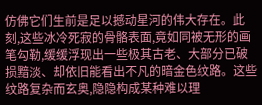仿佛它们生前是足以撼动星河的伟大存在。此刻,这些冰冷死寂的骨骼表面,竟如同被无形的画笔勾勒,缓缓浮现出一些极其古老、大部分已破损黯淡、却依旧能看出不凡的暗金色纹路。这些纹路复杂而玄奥,隐隐构成某种难以理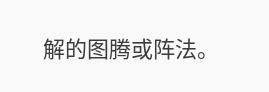解的图腾或阵法。